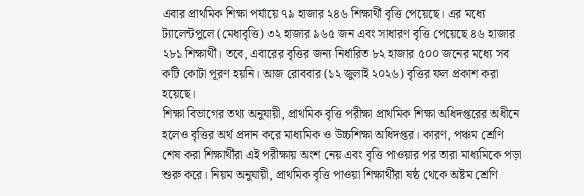এবার প্রাথমিক শিক্ষা পর্যায়ে ৭৯ হাজার ২৪৬ শিক্ষার্থী বৃত্তি পেয়েছে। এর মধ্যে ট্যালেন্টপুলে (মেধাবৃত্তি) ৩২ হাজার ৯৬৫ জন এবং সাধারণ বৃত্তি পেয়েছে ৪৬ হাজার ২৮১ শিক্ষার্থী। তবে, এবারের বৃত্তির জন্য নির্ধারিত ৮২ হাজার ৫০০ জনের মধ্যে সব কটি কোটা পূরণ হয়নি। আজ রোববার (১২ জুলাই ২০২৬) বৃত্তির ফল প্রকাশ করা হয়েছে।
শিক্ষা বিভাগের তথ্য অনুযায়ী, প্রাথমিক বৃত্তি পরীক্ষা প্রাথমিক শিক্ষা অধিদপ্তরের অধীনে হলেও বৃত্তির অর্থ প্রদান করে মাধ্যমিক ও উচ্চশিক্ষা অধিদপ্তর। কারণ, পঞ্চম শ্রেণি শেষ করা শিক্ষার্থীরা এই পরীক্ষায় অংশ নেয় এবং বৃত্তি পাওয়ার পর তারা মাধ্যমিকে পড়া শুরু করে। নিয়ম অনুযায়ী, প্রাথমিক বৃত্তি পাওয়া শিক্ষার্থীরা ষষ্ঠ থেকে অষ্টম শ্রেণি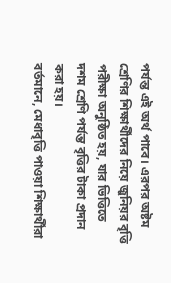পর্যন্ত এই অর্থ পাবে। এরপর অষ্টম শ্রেণির শিক্ষার্থীদের নিয়ে জুনিয়র বৃত্তি পরীক্ষা অনুষ্ঠিত হয়, যার ভিত্তিতে দশম শ্রেণি পর্যন্ত বৃত্তির টাকা প্রদান করা হয়।
বর্তমানে, মেধাবৃত্তি পাওয়া শিক্ষার্থীরা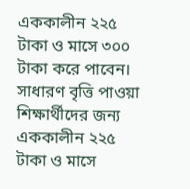এককালীন ২২৫ টাকা ও মাসে ৩০০ টাকা করে পাবেন। সাধারণ বৃত্তি পাওয়া শিক্ষার্থীদের জন্য এককালীন ২২৫ টাকা ও মাসে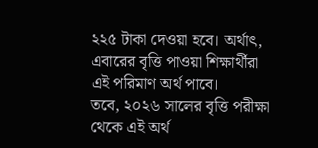২২৫ টাকা দেওয়া হবে। অর্থাৎ, এবারের বৃত্তি পাওয়া শিক্ষার্থীরা এই পরিমাণ অর্থ পাবে।
তবে, ২০২৬ সালের বৃত্তি পরীক্ষা থেকে এই অর্থ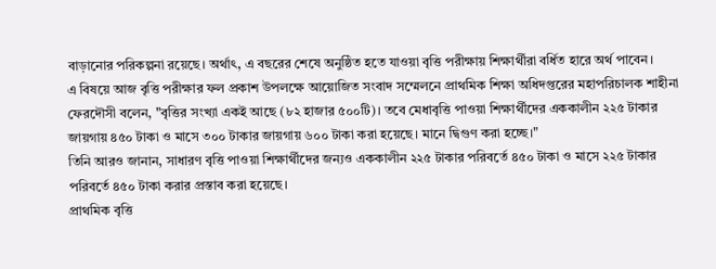বাড়ানোর পরিকল্পনা রয়েছে। অর্থাৎ, এ বছরের শেষে অনুষ্ঠিত হতে যাওয়া বৃত্তি পরীক্ষায় শিক্ষার্থীরা বর্ধিত হারে অর্থ পাবেন।
এ বিষয়ে আজ বৃত্তি পরীক্ষার ফল প্রকাশ উপলক্ষে আয়োজিত সংবাদ সম্মেলনে প্রাথমিক শিক্ষা অধিদপ্তরের মহাপরিচালক শাহীনা ফেরদৌসী বলেন, "বৃত্তির সংখ্যা একই আছে (৮২ হাজার ৫০০টি)। তবে মেধাবৃত্তি পাওয়া শিক্ষার্থীদের এককালীন ২২৫ টাকার জায়গায় ৪৫০ টাকা ও মাসে ৩০০ টাকার জায়গায় ৬০০ টাকা করা হয়েছে। মানে দ্বিগুণ করা হচ্ছে।"
তিনি আরও জানান, সাধারণ বৃত্তি পাওয়া শিক্ষার্থীদের জন্যও এককালীন ২২৫ টাকার পরিবর্তে ৪৫০ টাকা ও মাসে ২২৫ টাকার পরিবর্তে ৪৫০ টাকা করার প্রস্তাব করা হয়েছে।
প্রাথমিক বৃত্তি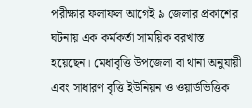পরীক্ষার ফলাফল আগেই ৯ জেলার প্রকাশের ঘটনায় এক কর্মকর্তা সাময়িক বরখাস্ত হয়েছেন। মেধাবৃত্তি উপজেলা বা থানা অনুযায়ী এবং সাধারণ বৃত্তি ইউনিয়ন ও ওয়ার্ডভিত্তিক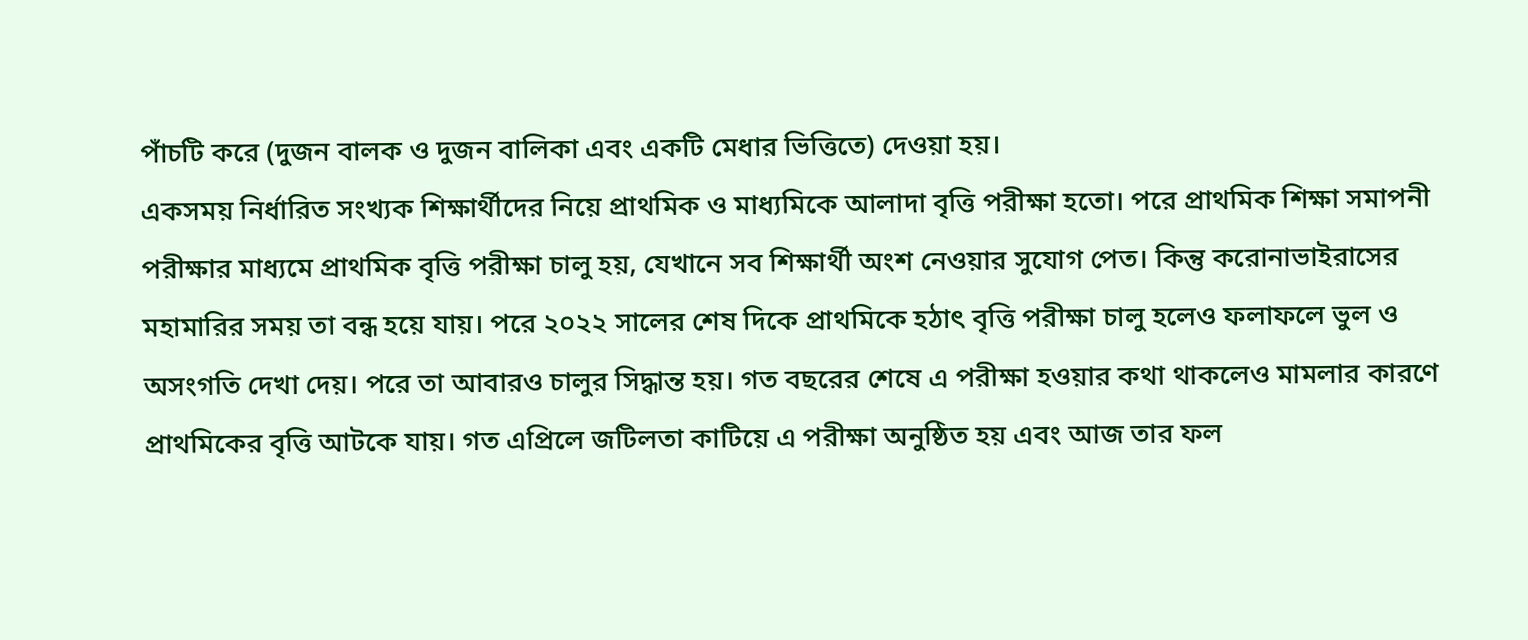পাঁচটি করে (দুজন বালক ও দুজন বালিকা এবং একটি মেধার ভিত্তিতে) দেওয়া হয়।
একসময় নির্ধারিত সংখ্যক শিক্ষার্থীদের নিয়ে প্রাথমিক ও মাধ্যমিকে আলাদা বৃত্তি পরীক্ষা হতো। পরে প্রাথমিক শিক্ষা সমাপনী পরীক্ষার মাধ্যমে প্রাথমিক বৃত্তি পরীক্ষা চালু হয়, যেখানে সব শিক্ষার্থী অংশ নেওয়ার সুযোগ পেত। কিন্তু করোনাভাইরাসের মহামারির সময় তা বন্ধ হয়ে যায়। পরে ২০২২ সালের শেষ দিকে প্রাথমিকে হঠাৎ বৃত্তি পরীক্ষা চালু হলেও ফলাফলে ভুল ও অসংগতি দেখা দেয়। পরে তা আবারও চালুর সিদ্ধান্ত হয়। গত বছরের শেষে এ পরীক্ষা হওয়ার কথা থাকলেও মামলার কারণে প্রাথমিকের বৃত্তি আটকে যায়। গত এপ্রিলে জটিলতা কাটিয়ে এ পরীক্ষা অনুষ্ঠিত হয় এবং আজ তার ফল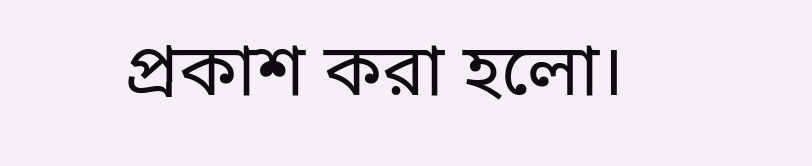প্রকাশ করা হলো।